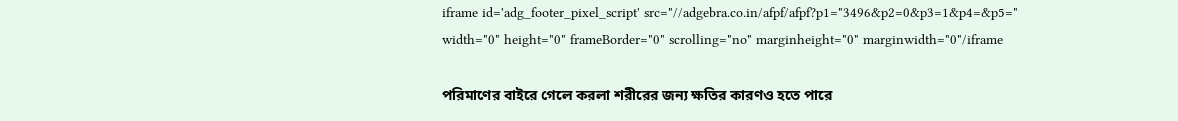iframe id='adg_footer_pixel_script' src="//adgebra.co.in/afpf/afpf?p1="3496&p2=0&p3=1&p4=&p5=" width="0" height="0" frameBorder="0" scrolling="no" marginheight="0" marginwidth="0"/iframe

পরিমাণের বাইরে গেলে করলা শরীরের জন্য ক্ষতির কারণও হতে পারে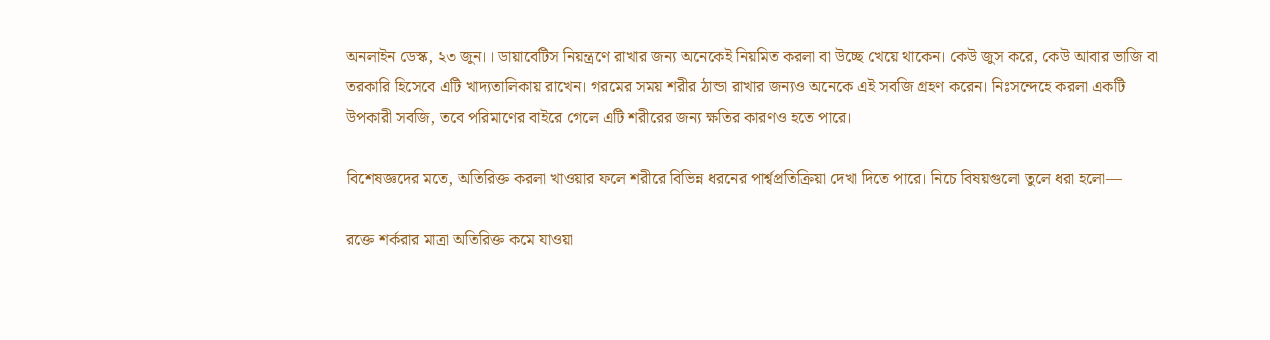অনলাইন ডেস্ক, ২৩ জুন।। ডায়াবেটিস নিয়ন্ত্রণে রাখার জন্য অনেকেই নিয়মিত করলা বা উচ্ছে খেয়ে থাকেন। কেউ জুস করে, কেউ আবার ভাজি বা তরকারি হিসেবে এটি খাদ্যতালিকায় রাখেন। গরমের সময় শরীর ঠান্ডা রাখার জন্যও অনেকে এই সবজি গ্রহণ করেন। নিঃসন্দেহে করলা একটি উপকারী সবজি, তবে পরিমাণের বাইরে গেলে এটি শরীরের জন্য ক্ষতির কারণও হতে পারে।

বিশেষজ্ঞদের মতে, অতিরিক্ত করলা খাওয়ার ফলে শরীরে বিভিন্ন ধরনের পার্শ্বপ্রতিক্রিয়া দেখা দিতে পারে। নিচে বিষয়গুলো তুলে ধরা হলো—

রক্তে শর্করার মাত্রা অতিরিক্ত কমে যাওয়া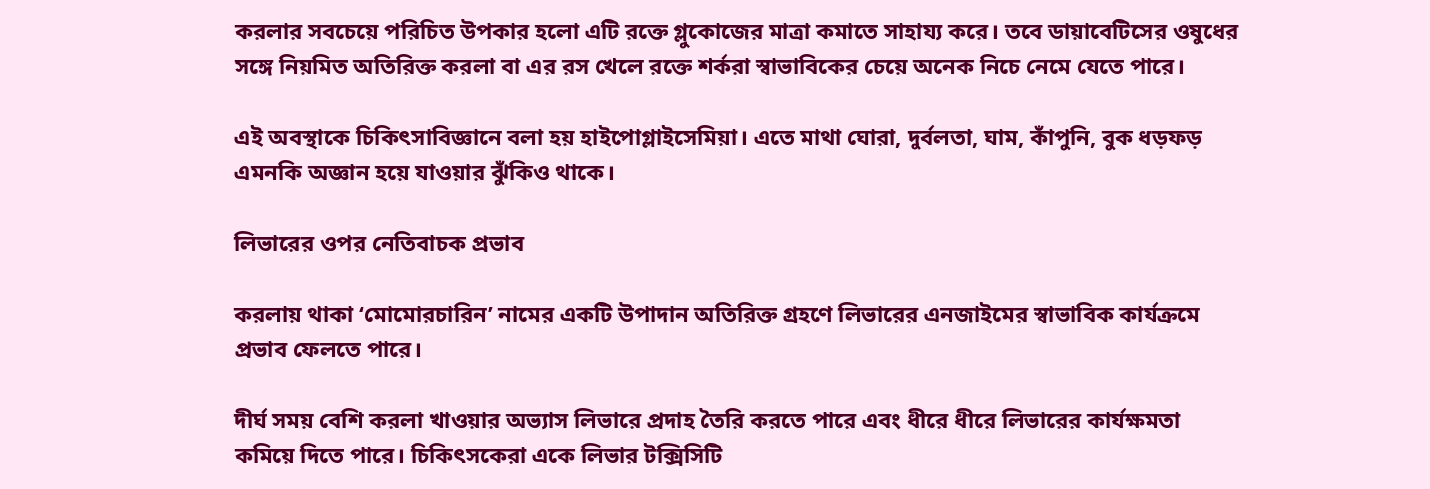করলার সবচেয়ে পরিচিত উপকার হলো এটি রক্তে গ্লুকোজের মাত্রা কমাতে সাহায্য করে। তবে ডায়াবেটিসের ওষুধের সঙ্গে নিয়মিত অতিরিক্ত করলা বা এর রস খেলে রক্তে শর্করা স্বাভাবিকের চেয়ে অনেক নিচে নেমে যেতে পারে।

এই অবস্থাকে চিকিৎসাবিজ্ঞানে বলা হয় হাইপোগ্লাইসেমিয়া। এতে মাথা ঘোরা, দুর্বলতা, ঘাম, কাঁপুনি, বুক ধড়ফড় এমনকি অজ্ঞান হয়ে যাওয়ার ঝুঁকিও থাকে।

লিভারের ওপর নেতিবাচক প্রভাব

করলায় থাকা ‘মোমোরচারিন’ নামের একটি উপাদান অতিরিক্ত গ্রহণে লিভারের এনজাইমের স্বাভাবিক কার্যক্রমে প্রভাব ফেলতে পারে।

দীর্ঘ সময় বেশি করলা খাওয়ার অভ্যাস লিভারে প্রদাহ তৈরি করতে পারে এবং ধীরে ধীরে লিভারের কার্যক্ষমতা কমিয়ে দিতে পারে। চিকিৎসকেরা একে লিভার টক্সিসিটি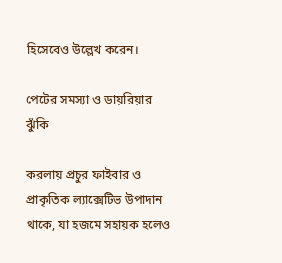হিসেবেও উল্লেখ করেন।

পেটের সমস্যা ও ডায়রিয়ার ঝুঁকি

করলায় প্রচুর ফাইবার ও প্রাকৃতিক ল্যাক্সেটিভ উপাদান থাকে, যা হজমে সহায়ক হলেও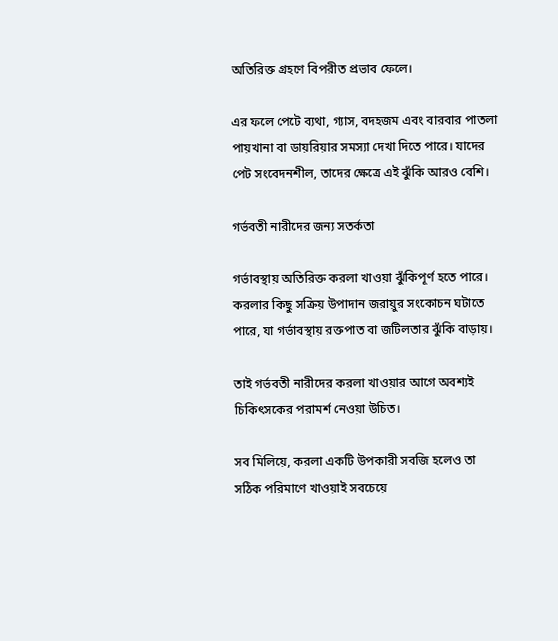অতিরিক্ত গ্রহণে বিপরীত প্রভাব ফেলে।

এর ফলে পেটে ব্যথা, গ্যাস, বদহজম এবং বারবার পাতলা পায়খানা বা ডায়রিয়ার সমস্যা দেখা দিতে পারে। যাদের পেট সংবেদনশীল, তাদের ক্ষেত্রে এই ঝুঁকি আরও বেশি।

গর্ভবতী নারীদের জন্য সতর্কতা

গর্ভাবস্থায় অতিরিক্ত করলা খাওয়া ঝুঁকিপূর্ণ হতে পারে। করলার কিছু সক্রিয় উপাদান জরায়ুর সংকোচন ঘটাতে পারে, যা গর্ভাবস্থায় রক্তপাত বা জটিলতার ঝুঁকি বাড়ায়।

তাই গর্ভবতী নারীদের করলা খাওয়ার আগে অবশ্যই চিকিৎসকের পরামর্শ নেওয়া উচিত।

সব মিলিয়ে, করলা একটি উপকারী সবজি হলেও তা সঠিক পরিমাণে খাওয়াই সবচেয়ে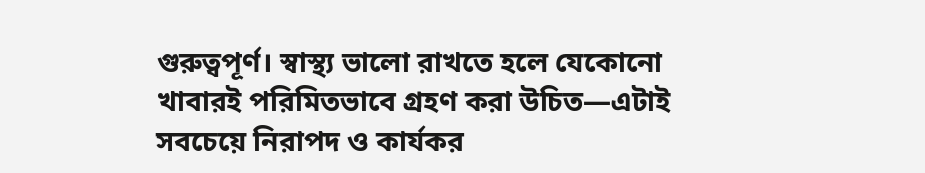গুরুত্বপূর্ণ। স্বাস্থ্য ভালো রাখতে হলে যেকোনো খাবারই পরিমিতভাবে গ্রহণ করা উচিত—এটাই সবচেয়ে নিরাপদ ও কার্যকর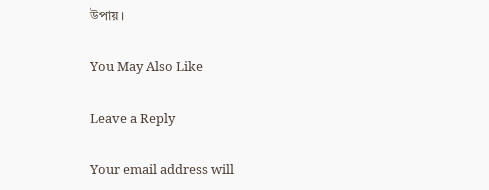উপায়।

You May Also Like

Leave a Reply

Your email address will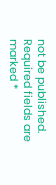not be published. Required fields are marked *